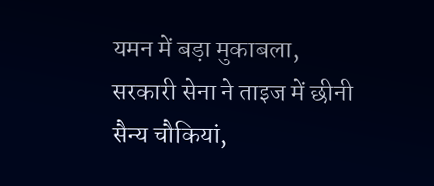यमन में बड़ा मुकाबला, सरकारी सेना ने ताइज में छीनी सैन्य चौकियां,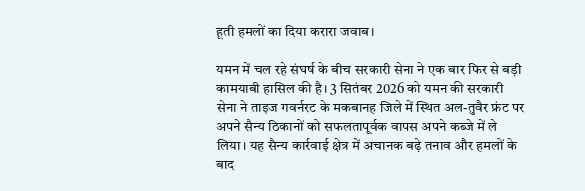हूती हमलों का दिया करारा जवाब।

यमन में चल रहे संघर्ष के बीच सरकारी सेना ने एक बार फिर से बड़ी कामयाबी हासिल की है। 3 सितंबर 2026 को यमन की सरकारी सेना ने ताइज गवर्नरट के मकबानह जिले में स्थित अल-तुवैर फ्रंट पर अपने सैन्य ठिकानों को सफलतापूर्वक वापस अपने कब्जे में ले लिया। यह सैन्य कार्रवाई क्षेत्र में अचानक बढ़े तनाव और हमलों के बाद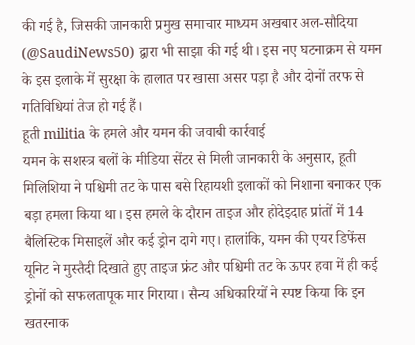की गई है, जिसकी जानकारी प्रमुख समाचार माध्यम अखबार अल-सौदिया (@SaudiNews50) द्वारा भी साझा की गई थी। इस नए घटनाक्रम से यमन के इस इलाके में सुरक्षा के हालात पर खासा असर पड़ा है और दोनों तरफ से गतिविधियां तेज हो गई हैं।
हूती militia के हमले और यमन की जवाबी कार्रवाई
यमन के सशस्त्र बलों के मीडिया सेंटर से मिली जानकारी के अनुसार, हूती मिलिशिया ने पश्चिमी तट के पास बसे रिहायशी इलाकों को निशाना बनाकर एक बड़ा हमला किया था। इस हमले के दौरान ताइज और होदेइदाह प्रांतों में 14 बैलिस्टिक मिसाइलें और कई ड्रोन दागे गए। हालांकि, यमन की एयर डिफेंस यूनिट ने मुस्तैदी दिखाते हुए ताइज फ्रंट और पश्चिमी तट के ऊपर हवा में ही कई ड्रोनों को सफलतापूक मार गिराया। सैन्य अधिकारियों ने स्पष्ट किया कि इन खतरनाक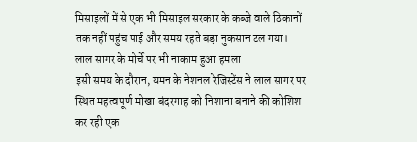मिसाइलों में से एक भी मिसाइल सरकार के कब्जे वाले ठिकानों तक नहीं पहुंच पाई और समय रहते बड़ा नुकसान टल गया।
लाल सागर के मोर्चे पर भी नाकाम हुआ हमला
इसी समय के दौरान, यमन के नेशनल रेजिस्टेंस ने लाल सागर पर स्थित महत्वपूर्ण मोखा बंदरगाह को निशाना बनाने की कोशिश कर रही एक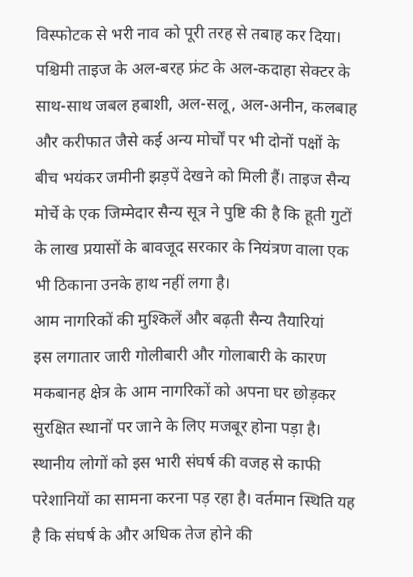विस्फोटक से भरी नाव को पूरी तरह से तबाह कर दिया। पश्चिमी ताइज के अल-बरह फ्रंट के अल-कदाहा सेक्टर के साथ-साथ जबल हबाशी, अल-सलू, अल-अनीन, कलबाह और करीफात जैसे कई अन्य मोर्चों पर भी दोनों पक्षों के बीच भयंकर जमीनी झड़पें देखने को मिली हैं। ताइज सैन्य मोर्चे के एक जिम्मेदार सैन्य सूत्र ने पुष्टि की है कि हूती गुटों के लाख प्रयासों के बावजूद सरकार के नियंत्रण वाला एक भी ठिकाना उनके हाथ नहीं लगा है।
आम नागरिकों की मुश्किलें और बढ़ती सैन्य तैयारियां
इस लगातार जारी गोलीबारी और गोलाबारी के कारण मकबानह क्षेत्र के आम नागरिकों को अपना घर छोड़कर सुरक्षित स्थानों पर जाने के लिए मजबूर होना पड़ा है। स्थानीय लोगों को इस भारी संघर्ष की वजह से काफी परेशानियों का सामना करना पड़ रहा है। वर्तमान स्थिति यह है कि संघर्ष के और अधिक तेज होने की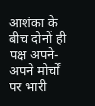आशंका के बीच दोनों ही पक्ष अपने-अपने मोर्चों पर भारी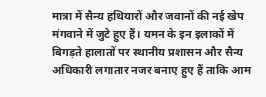मात्रा में सैन्य हथियारों और जवानों की नई खेप मंगवाने में जुटे हुए हैं। यमन के इन इलाकों में बिगड़ते हालातों पर स्थानीय प्रशासन और सैन्य अधिकारी लगातार नजर बनाए हुए हैं ताकि आम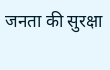जनता की सुरक्षा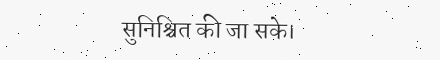सुनिश्चित की जा सके।